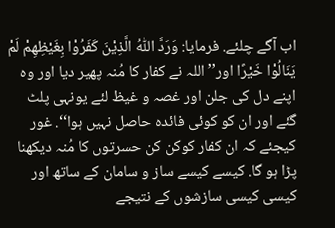اب آگے چلئے. فرمایا: وَرَدَّ اللّٰہُ الَّذِیْنَ کَفَرُوْا بِغَیْظِھِمْ لَمْ یَنَالُوْا خَیْرًا اور’’ اللہ نے کفار کا مُنہ پھیر دیا اور وہ اپنے دل کی جلن اور غصہ و غیظ لئے یونہی پلٹ گئے اور ان کو کوئی فائدہ حاصل نہیں ہوا‘‘. غور کیجئے کہ ان کفار کوکن کن حسرتوں کا مُنہ دیکھنا پڑا ہو گا. کیسے کیسے ساز و سامان کے ساتھ اور کیسی کیسی سازشوں کے نتیجے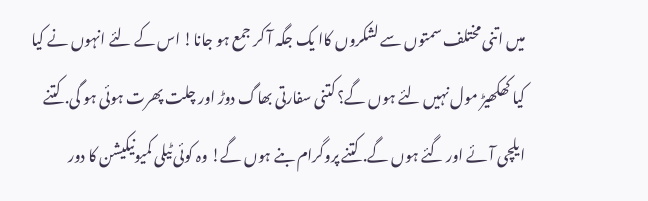میں اتنی مختلف سمتوں سے لشکروں کاا یک جگہ آ کر جمع ہو جانا! اس کے لئے انہوں نے کیا کیا کھکھیڑ مول نہیں لئے ہوں گے؟ کتنی سفارتی بھاگ دوڑ اور چلت پھرت ہوئی ہو گی. کتنے ایلچی آئے اور گئے ہوں گے. کتنے پروگرام بنے ہوں گے! وہ کوئی ٹیلی کمیونیکیشن کا دور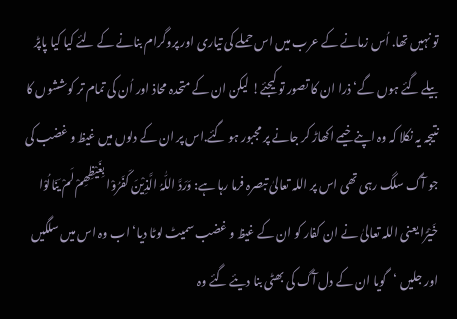تو نہیں تھا. اُس زمانے کے عرب میں اس حملے کی تیاری اور پروگرام بنانے کے لئے کیا کیا پاپڑ بیلے گئے ہوں گے‘ ذرا ان کا تصور تو کیجئے! لیکن ان کے متحدہ محاذ اور اُن کی تمام تر کوششوں کا نتیجہ یہ نکلا کہ وہ اپنے خیمے اکھاڑ کر جانے پر مجبور ہو گئے.اس پر ان کے دلوں میں غیظ و غضب کی جو آگ سلگ رہی تھی اس پر اللہ تعالیٰ تبصرہ فرما رہا ہے: وَرَدَّ اللّٰہُ الَّذِیْنَ کَفَرُوْا بِغَیْظِھِمْ لَمْ یَنَالُوْا خَیْرًا یعنی اللہ تعالیٰ نے ان کفار کو ان کے غیظ و غضب سمیٹ لوٹا دیا‘ اب وہ اس میں سلگیں اور جلیں ‘گویا ان کے دل آگ کی بھٹی بنا دیئے گئے وہ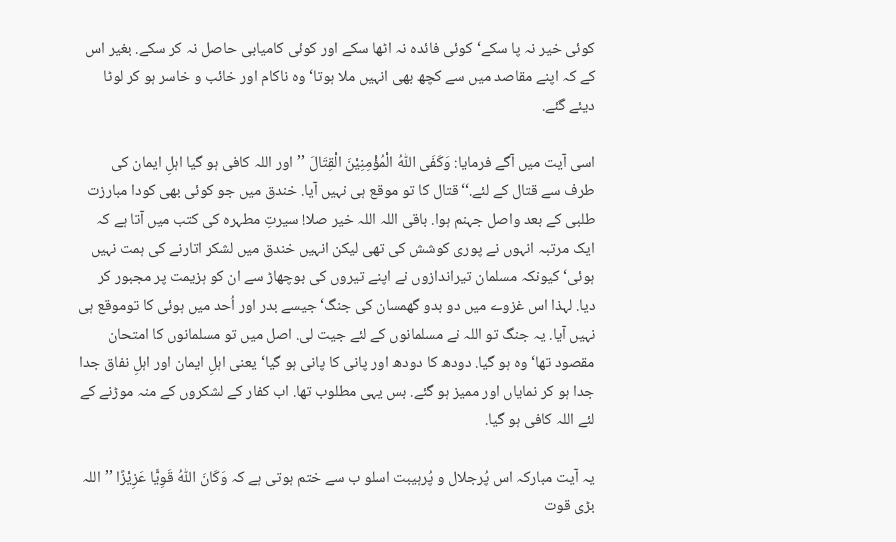کوئی خیر نہ پا سکے‘کوئی فائدہ نہ اٹھا سکے اور کوئی کامیابی حاصل نہ کر سکے. بغیر اس کے کہ اپنے مقاصد میں سے کچھ بھی انہیں ملا ہوتا‘ وہ ناکام اور خائب و خاسر ہو کر لوٹا دیئے گئے.

اسی آیت میں آگے فرمایا: وَکَفَی اللّٰہُ الْمُؤْمِنِیْنَ الْقِتَالَ ’’اور اللہ کافی ہو گیا اہلِ ایمان کی طرف سے قتال کے لئے.‘‘قتال کا تو موقع ہی نہیں آیا. خندق میں جو کوئی بھی کودا مبارزت طلبی کے بعد واصل جہنم ہوا. باقی اللہ اللہ خیر صلا! سیرتِ مطہرہ کی کتب میں آتا ہے کہ ایک مرتبہ انہوں نے پوری کوشش کی تھی لیکن انہیں خندق میں لشکر اتارنے کی ہمت نہیں ہوئی‘ کیونکہ مسلمان تیراندازوں نے اپنے تیروں کی بوچھاڑ سے ان کو ہزیمت پر مجبور کر دیا. لہذا اس غزوے میں دو بدو گھمسان کی جنگ‘ جیسے بدر اور اُحد میں ہوئی کا توموقع ہی نہیں آیا. یہ جنگ تو اللہ نے مسلمانوں کے لئے جیت لی. اصل میں تو مسلمانوں کا امتحان مقصود تھا‘ وہ ہو گیا. دودھ کا دودھ اور پانی کا پانی ہو گیا‘یعنی اہلِ ایمان اور اہلِ نفاق جدا جدا ہو کر نمایاں اور ممیز ہو گئے. بس یہی مطلوب تھا. اب کفار کے لشکروں کے منہ موڑنے کے لئے اللہ کافی ہو گیا.

یہ آیت مبارکہ اس پُرجلال و پُرہیبت اسلو ب سے ختم ہوتی ہے کہ وَکَانَ اللّٰہُ قَوِیًّا عَزِیْزًا ’’اللہ بڑی قوت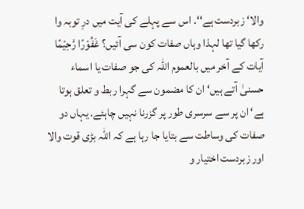والا‘ زبردست ہے‘‘. اس سے پہلے کی آیت میں درِ توبہ وا رکھا گیا تھا لہذا وہاں صفات کون سی آئیں؟ غَفُوْرًا رَّحِیْمًا آیات کے آخر میں بالعموم اللہ کی جو صفات یا اسماء حسنیٰ آتے ہیں‘ ان کا مضمون سے گہرا ربط و تعلق ہوتا ہے‘ ان پر سے سرسری طور پر گزرنا نہیں چاہئے. یہاں دو صفات کی وساطت سے بتایا جا رہا ہے کہ اللہ بڑی قوت والا اور زبردست اختیار و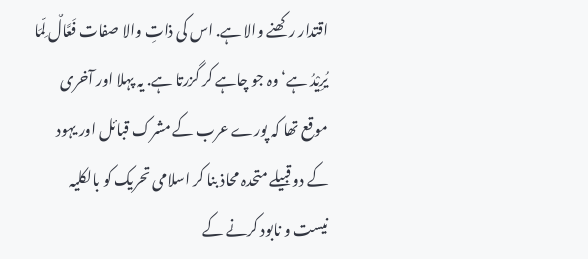اقتدار رکھنے والا ہے. اس کی ذاتِ والا صفات فَعَّالٌ لِّمَا یُرِیْدُ ہے‘ وہ جو چاہے کر گزرتا ہے. یہ پہلا اور آخری موقع تھا کہ پورے عرب کے مشرک قبائل اور یہود کے دو قبیلے متحدہ محاذ بنا کر اسلامی تحریک کو بالکلیہ نیست و نابود کرنے کے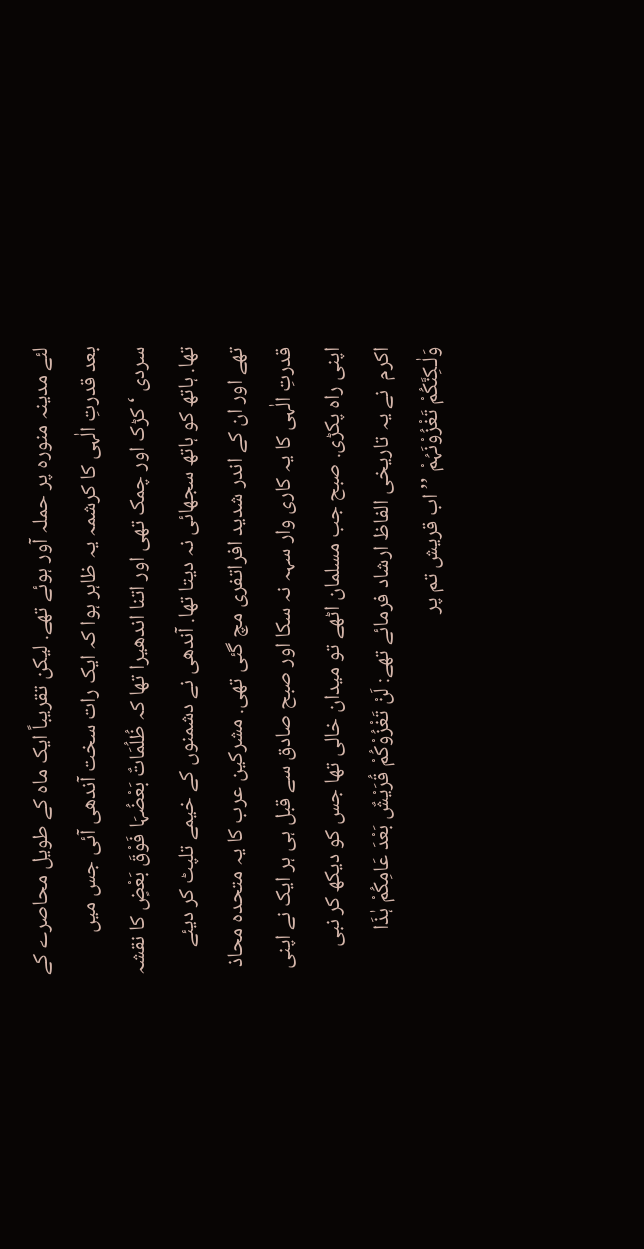لئے مدینہ منورہ پر حملہ آور ہوئے تھے. لیکن تقریباً ایک ماہ کے طویل محاصرے کے بعد قدرتِ الٰہی کا کرشمہ یہ ظاہر ہوا کہ ایک رات سخت آندھی آئی جس میں سردی ‘ کڑک اور چمک تھی اور اتنا اندھیرا تھا کہ ظُلُمَاتٌ بَعْضُہَا فَوْقَ بَعْضٍ کا نقشہ تھا. ہاتھ کو ہاتھ سجھائی نہ دیتا تھا. آندھی نے دشمنوں کے خیمے تلپٹ کر دیئے تھے اور ان کے اندر شدید افراتفری مچ گئی تھی. مشرکین عرب کا یہ متحدہ محاذ قدرتِ الٰہی کا یہ کاری وار سہہ نہ سکا اور صبح صادق سے قبل ہی ہر ایک نے اپنی اپنی راہ پکڑی. صبح جب مسلمان اٹھے تو میدان خالی تھا جس کو دیکھ کر نبی اکرم  نے یہ تاریخی الفاظ ارشاد فرمائے تھے: لَنْ تَغْزُوْکُمْ قُرَیْشٌ بَعْدَ عَامِکُمْ ہٰذَا وَلٰـکِنَّکُمْ تَغْزُوْنَہُمْ ’’اب قریش تم پر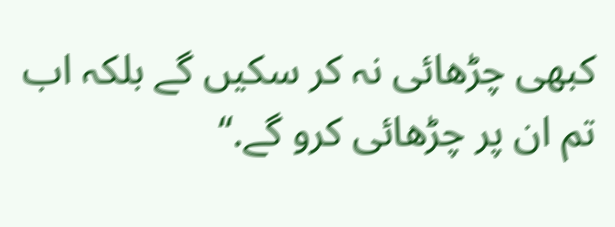کبھی چڑھائی نہ کر سکیں گے بلکہ اب تم ان پر چڑھائی کرو گے.‘‘